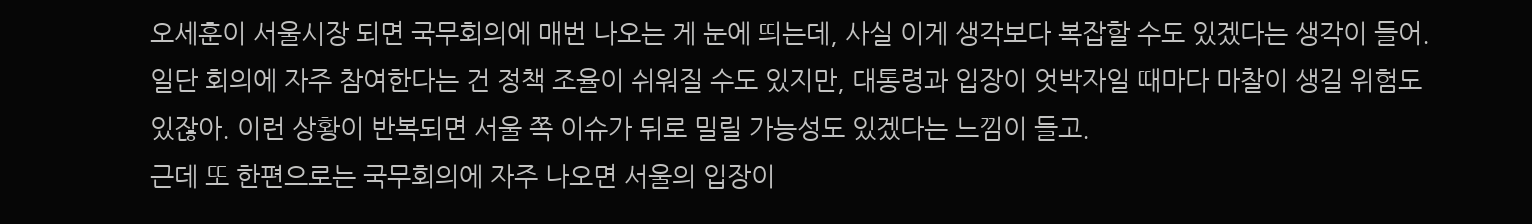오세훈이 서울시장 되면 국무회의에 매번 나오는 게 눈에 띄는데, 사실 이게 생각보다 복잡할 수도 있겠다는 생각이 들어. 일단 회의에 자주 참여한다는 건 정책 조율이 쉬워질 수도 있지만, 대통령과 입장이 엇박자일 때마다 마찰이 생길 위험도 있잖아. 이런 상황이 반복되면 서울 쪽 이슈가 뒤로 밀릴 가능성도 있겠다는 느낌이 들고.
근데 또 한편으로는 국무회의에 자주 나오면 서울의 입장이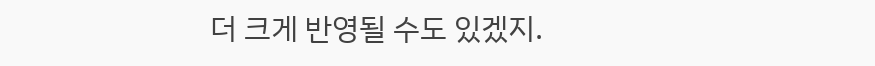더 크게 반영될 수도 있겠지.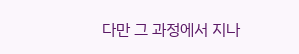다만 그 과정에서 지나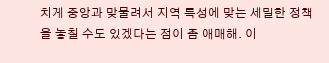치게 중앙과 맞물려서 지역 특성에 맞는 세밀한 정책을 놓칠 수도 있겠다는 점이 좀 애매해. 이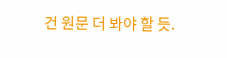건 원문 더 봐야 할 듯.